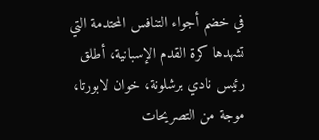في خضم أجواء التنافس المحتدمة التي تشهدها كرة القدم الإسبانية، أطلق رئيس نادي برشلونة، خوان لابورتا، موجة من التصريحات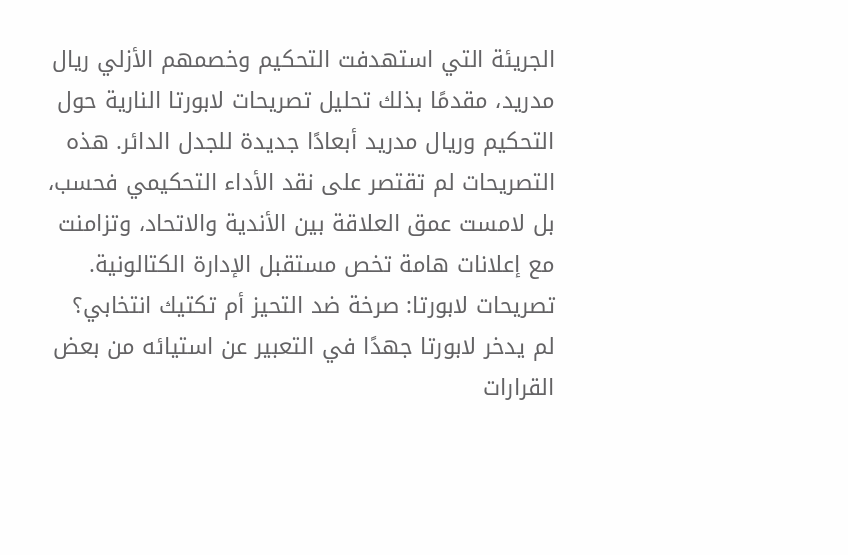الجريئة التي استهدفت التحكيم وخصمهم الأزلي ريال مدريد، مقدمًا بذلك تحليل تصريحات لابورتا النارية حول التحكيم وريال مدريد أبعادًا جديدة للجدل الدائر. هذه التصريحات لم تقتصر على نقد الأداء التحكيمي فحسب، بل لامست عمق العلاقة بين الأندية والاتحاد، وتزامنت مع إعلانات هامة تخص مستقبل الإدارة الكتالونية.
تصريحات لابورتا: صرخة ضد التحيز أم تكتيك انتخابي؟
لم يدخر لابورتا جهدًا في التعبير عن استيائه من بعض القرارات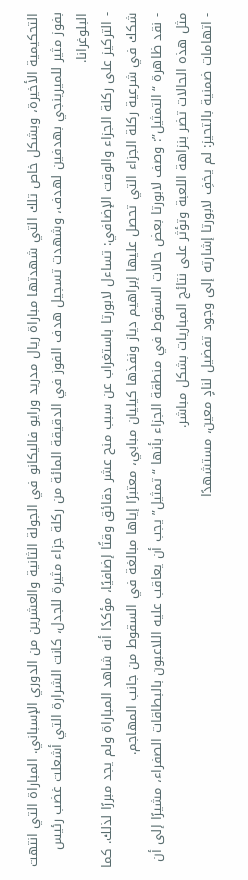التحكيمية الأخيرة، وبشكل خاص تلك التي شهدتها مباراة ريال مدريد ورايو فاليكانو في الجولة الثانية والعشرين من الدوري الإسباني. المباراة التي انتهت بفوز مثير للميرينجي بهدفين لهدف، وشهدت تسجيل هدف الفوز في الدقيقة المائة من ركلة جزاء مثيرة للجدل، كانت الشرارة التي أشعلت غضب رئيس البلوغرانا.
- التركيز على ركلة الجزاء والوقت الإضافي: تساءل لابورتا باستغراب عن سبب منح عشر دقائق وقتًا إضافيًا، مؤكدًا أنه شاهد المباراة ولم يجد مبررًا لذلك. كما شكك في شرعية ركلة الجزاء التي تحصل عليها إبراهيم دياز ونفذها كيليان مبابي، معتبرًا إياها مبالغة في السقوط من جانب المهاجم.
- نقد ظاهرة “التمثيل”: وصف لابورتا بعض حالات السقوط في منطقة الجزاء بأنها “تمثيل” يجب أن يعاقب عليه اللاعبون بالبطاقات الصفراء، مشيرًا إلى أن مثل هذه الحالات تضر بنزاهة اللعبة وتؤثر على نتائج المباريات بشكل مباشر.
- اتهامات ضمنية بالتحيز: لم يخفِ لابورتا إشارته إلى وجود تفضيل لنادٍ معين، مستشهدًا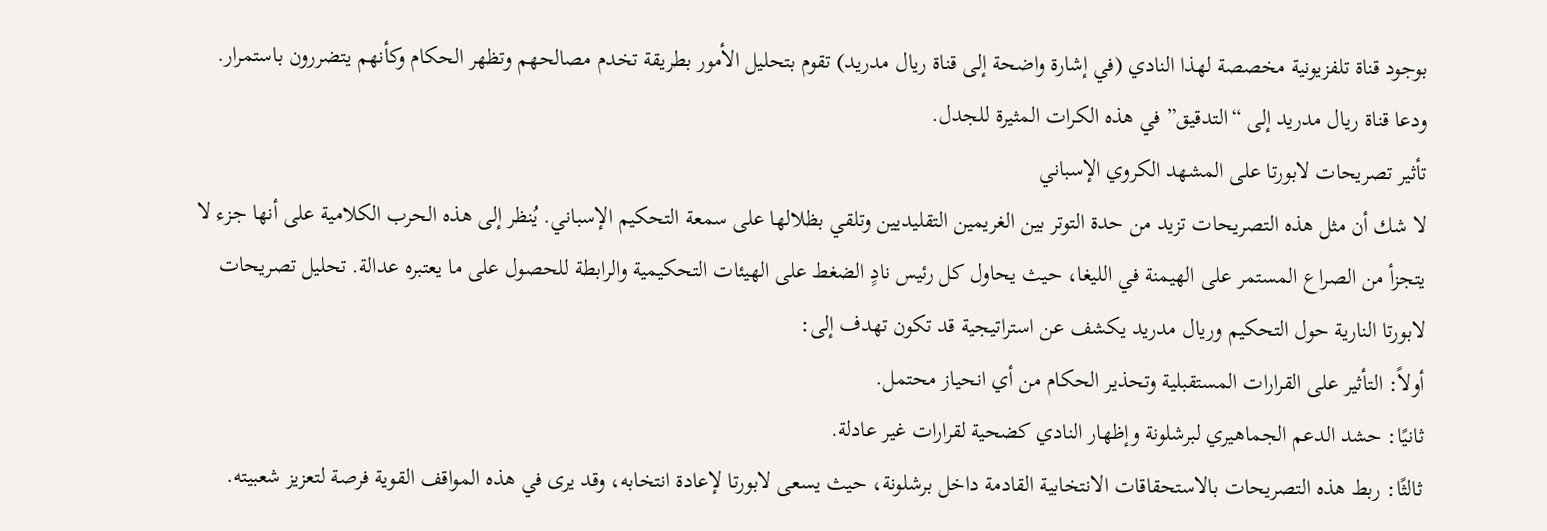بوجود قناة تلفزيونية مخصصة لهذا النادي (في إشارة واضحة إلى قناة ريال مدريد) تقوم بتحليل الأمور بطريقة تخدم مصالحهم وتظهر الحكام وكأنهم يتضررون باستمرار. ودعا قناة ريال مدريد إلى “التدقيق” في هذه الكرات المثيرة للجدل.
تأثير تصريحات لابورتا على المشهد الكروي الإسباني
لا شك أن مثل هذه التصريحات تزيد من حدة التوتر بين الغريمين التقليديين وتلقي بظلالها على سمعة التحكيم الإسباني. يُنظر إلى هذه الحرب الكلامية على أنها جزء لا يتجزأ من الصراع المستمر على الهيمنة في الليغا، حيث يحاول كل رئيس نادٍ الضغط على الهيئات التحكيمية والرابطة للحصول على ما يعتبره عدالة. تحليل تصريحات لابورتا النارية حول التحكيم وريال مدريد يكشف عن استراتيجية قد تكون تهدف إلى:
أولاً: التأثير على القرارات المستقبلية وتحذير الحكام من أي انحياز محتمل.
ثانيًا: حشد الدعم الجماهيري لبرشلونة وإظهار النادي كضحية لقرارات غير عادلة.
ثالثًا: ربط هذه التصريحات بالاستحقاقات الانتخابية القادمة داخل برشلونة، حيث يسعى لابورتا لإعادة انتخابه، وقد يرى في هذه المواقف القوية فرصة لتعزيز شعبيته.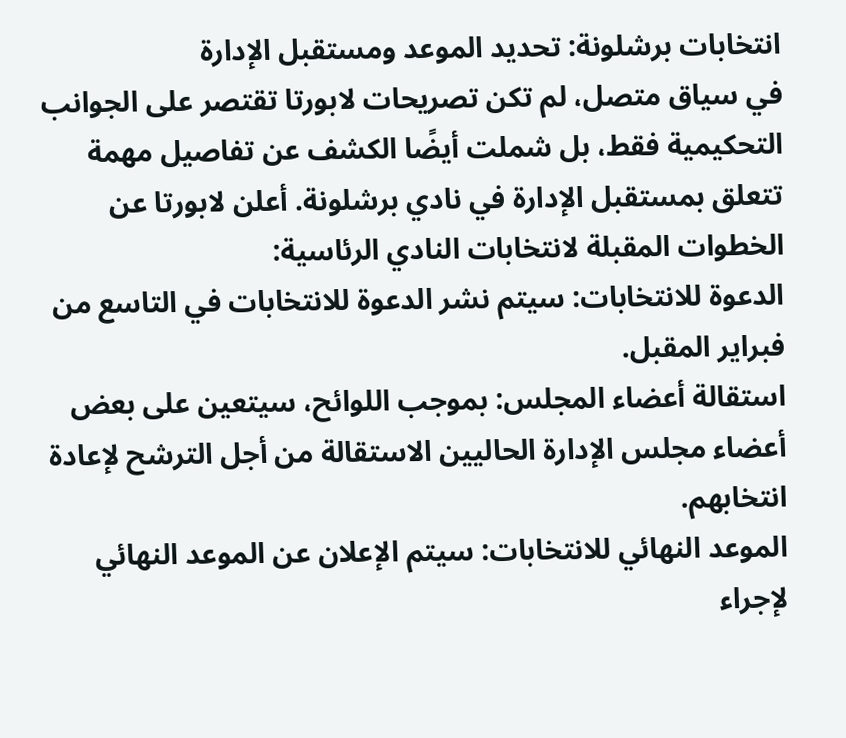انتخابات برشلونة: تحديد الموعد ومستقبل الإدارة
في سياق متصل، لم تكن تصريحات لابورتا تقتصر على الجوانب التحكيمية فقط، بل شملت أيضًا الكشف عن تفاصيل مهمة تتعلق بمستقبل الإدارة في نادي برشلونة. أعلن لابورتا عن الخطوات المقبلة لانتخابات النادي الرئاسية:
الدعوة للانتخابات: سيتم نشر الدعوة للانتخابات في التاسع من فبراير المقبل.
استقالة أعضاء المجلس: بموجب اللوائح، سيتعين على بعض أعضاء مجلس الإدارة الحاليين الاستقالة من أجل الترشح لإعادة انتخابهم.
الموعد النهائي للانتخابات: سيتم الإعلان عن الموعد النهائي لإجراء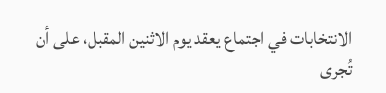الانتخابات في اجتماع يعقد يوم الاثنين المقبل، على أن تُجرى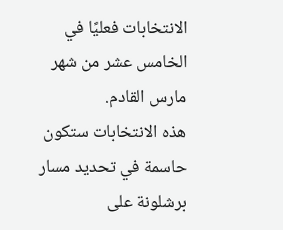الانتخابات فعليًا في الخامس عشر من شهر مارس القادم.
هذه الانتخابات ستكون حاسمة في تحديد مسار برشلونة على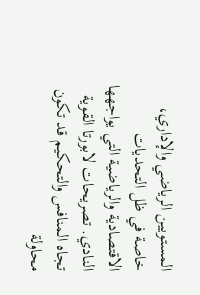المستويين الرياضي والإداري، خاصة في ظل التحديات الاقتصادية والرياضية التي يواجهها النادي. تصريحات لابورتا القوية تجاه المنافس والتحكيم قد تكون محاولة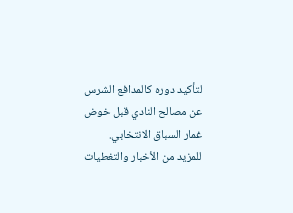لتأكيد دوره كالمدافع الشرس عن مصالح النادي قبل خوض غمار السباق الانتخابي.
للمزيد من الأخبار والتغطيات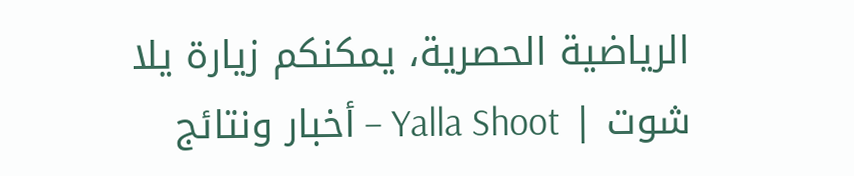الرياضية الحصرية، يمكنكم زيارة يلا شوت | Yalla Shoot – أخبار ونتائج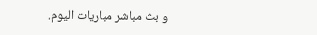و بث مباشر مباريات اليوم.